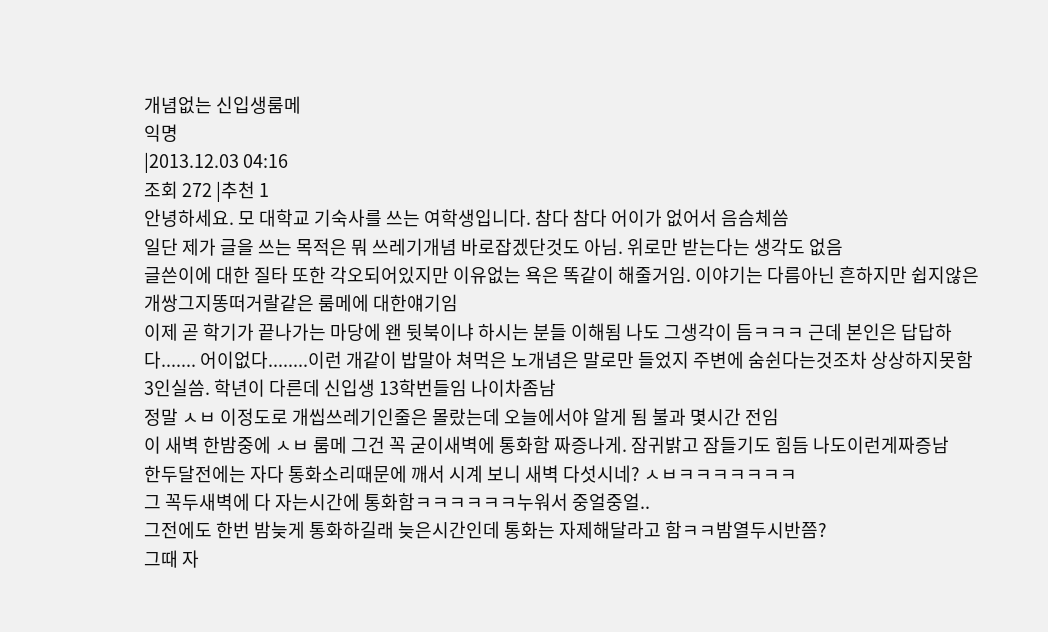개념없는 신입생룸메
익명
|2013.12.03 04:16
조회 272 |추천 1
안녕하세요. 모 대학교 기숙사를 쓰는 여학생입니다. 참다 참다 어이가 없어서 음슴체씀
일단 제가 글을 쓰는 목적은 뭐 쓰레기개념 바로잡겠단것도 아님. 위로만 받는다는 생각도 없음
글쓴이에 대한 질타 또한 각오되어있지만 이유없는 욕은 똑같이 해줄거임. 이야기는 다름아닌 흔하지만 쉽지않은 개쌍그지똥떠거랄같은 룸메에 대한얘기임
이제 곧 학기가 끝나가는 마당에 왠 뒷북이냐 하시는 분들 이해됨 나도 그생각이 듬ㅋㅋㅋ 근데 본인은 답답하다....... 어이없다........이런 개같이 밥말아 쳐먹은 노개념은 말로만 들었지 주변에 숨쉰다는것조차 상상하지못함
3인실씀. 학년이 다른데 신입생 13학번들임 나이차좀남
정말 ㅅㅂ 이정도로 개씹쓰레기인줄은 몰랐는데 오늘에서야 알게 됨 불과 몇시간 전임
이 새벽 한밤중에 ㅅㅂ 룸메 그건 꼭 굳이새벽에 통화함 짜증나게. 잠귀밝고 잠들기도 힘듬 나도이런게짜증남
한두달전에는 자다 통화소리때문에 깨서 시계 보니 새벽 다섯시네? ㅅㅂㅋㅋㅋㅋㅋㅋㅋ
그 꼭두새벽에 다 자는시간에 통화함ㅋㅋㅋㅋㅋㅋ누워서 중얼중얼..
그전에도 한번 밤늦게 통화하길래 늦은시간인데 통화는 자제해달라고 함ㅋㅋ밤열두시반쯤?
그때 자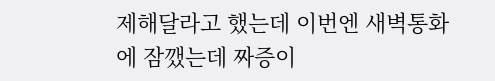제해달라고 했는데 이번엔 새벽통화에 잠깼는데 짜증이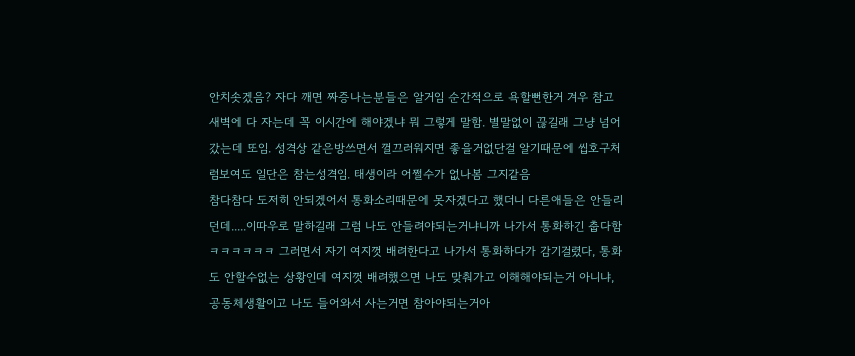안치솟겠음? 자다 깨면 짜증나는분들은 알거임 순간적으로 욕할뻔한거 겨우 참고 새벽에 다 자는데 꼭 이시간에 해야겠냐 뭐 그렇게 말함. 별말없이 끊길래 그냥 넘어갔는데 또임. 성격상 같은방쓰면서 껄끄러워지면 좋을거없단걸 알기때문에 씹호구처럼보여도 일단은 참는성격임. 태생이라 어쩔수가 없나봄 그지같음
참다참다 도저히 안되겠어서 통화소리때문에 못자겠다고 했더니 다른애들은 안들리던데.....이따우로 말하길래 그럼 나도 안들려야되는거냐니까 나가서 통화하긴 춥다함ㅋㅋㅋㅋㅋㅋ 그러면서 자기 여지껏 배려한다고 나가서 통화하다가 감기걸렸다, 통화도 안할수없는 상황인데 여지껏 배려했으면 나도 맞춰가고 이해해야되는거 아니냐, 공동체생활이고 나도 들어와서 사는거면 참아야되는거아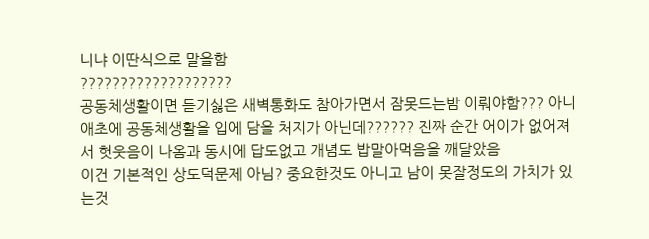니냐 이딴식으로 말을함
???????????????????
공동체생활이면 듣기싫은 새벽통화도 참아가면서 잠못드는밤 이뤄야함??? 아니 애초에 공동체생활을 입에 담을 처지가 아닌데?????? 진짜 순간 어이가 없어져서 헛웃음이 나옴과 동시에 답도없고 개념도 밥말아먹음을 깨달았음
이건 기본적인 상도덕문제 아님? 중요한것도 아니고 남이 못잘정도의 가치가 있는것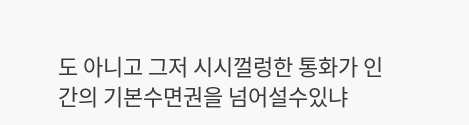도 아니고 그저 시시껄렁한 통화가 인간의 기본수면권을 넘어설수있냐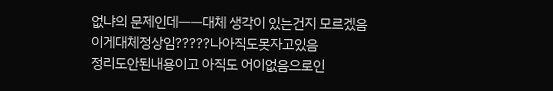없냐의 문제인데ㅡㅡ대체 생각이 있는건지 모르겠음
이게대체정상임?????나아직도못자고있음
정리도안된내용이고 아직도 어이없음으로인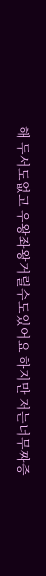해 두서도없고 우왕좌왕거릴수도있어요 하지만 저는너무짜증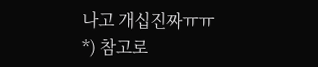나고 개십진짜ㅠㅠ
*) 참고로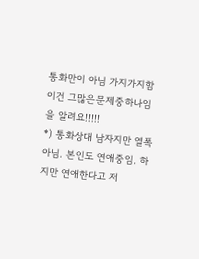통화만이 아님 가지가지함 이건 그많은문제중하나임을 알려요!!!!!
*) 통화상대 남자지만 열폭아님. 본인도 연애중임. 하지만 연애한다고 저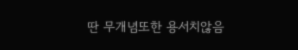딴 무개념또한 용서치않음